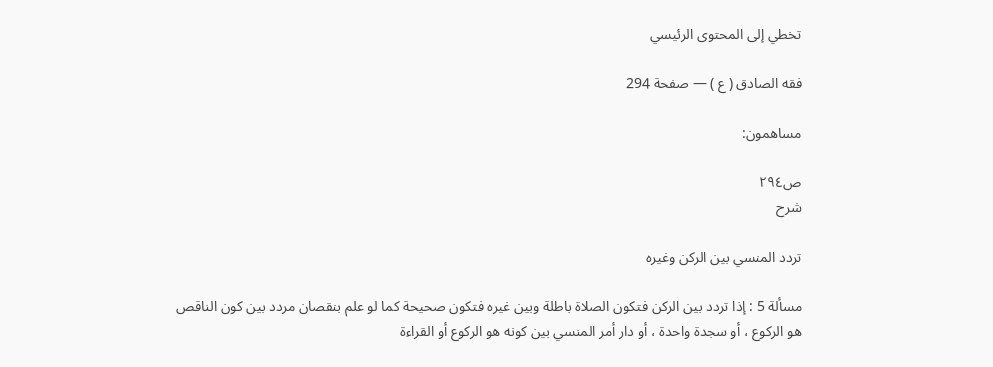تخطي إلى المحتوى الرئيسي

فقه الصادق ( ع ) — صفحة 294

مساهمون:

ص٢٩٤
شرح

تردد المنسي بين الركن وغيره

مسألة 5 : إذا تردد بين الركن فتكون الصلاة باطلة وبين غيره فتكون صحيحة كما لو علم بنقصان مردد بين كون الناقص هو الركوع ، أو سجدة واحدة ، أو دار أمر المنسي بين كونه هو الركوع أو القراءة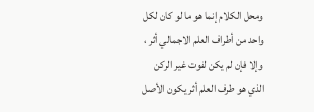ومحل الكلام إنما هو ما لو كان لكل واحد من أطراف العلم الاجمالي أثر ، وإلا فإن لم يكن لفوت غير الركن الذي هو طرف العلم أثر يكون الأصل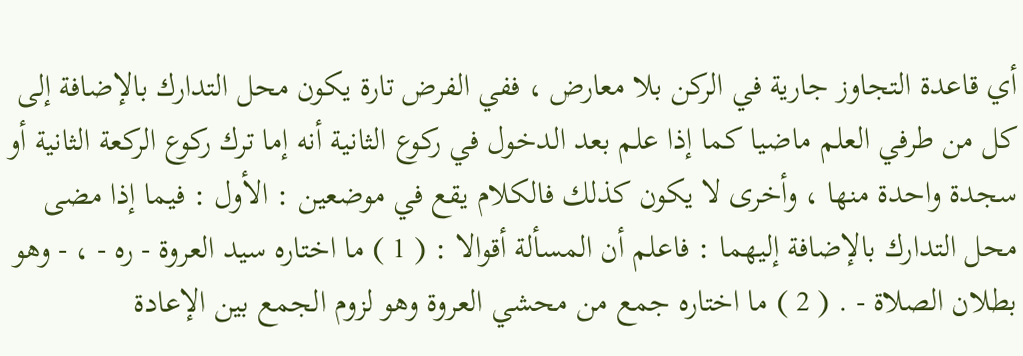أي قاعدة التجاوز جارية في الركن بلا معارض ، ففي الفرض تارة يكون محل التدارك بالإضافة إلى كل من طرفي العلم ماضيا كما إذا علم بعد الدخول في ركوع الثانية أنه إما ترك ركوع الركعة الثانية أو سجدة واحدة منها ، وأخرى لا يكون كذلك فالكلام يقع في موضعين : الأول : فيما إذا مضى محل التدارك بالإضافة إليهما : فاعلم أن المسألة أقوالا : ( 1 ) ما اختاره سيد العروة - ره - ، - وهو بطلان الصلاة - . ( 2 ) ما اختاره جمع من محشي العروة وهو لزوم الجمع بين الإعادة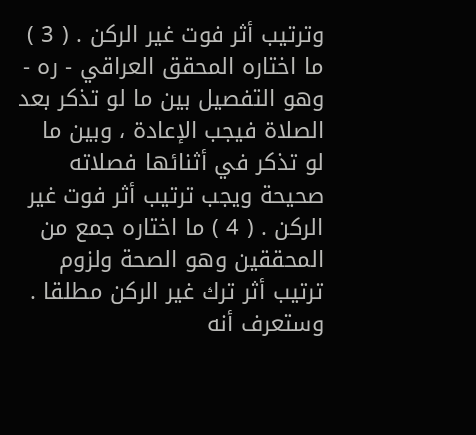وترتيب أثر فوت غير الركن . ( 3 ) ما اختاره المحقق العراقي - ره - وهو التفصيل بين ما لو تذكر بعد الصلاة فيجب الإعادة ، وبين ما لو تذكر في أثنائها فصلاته صحيحة ويجب ترتيب أثر فوت غير الركن . ( 4 ) ما اختاره جمع من المحققين وهو الصحة ولزوم ترتيب أثر ترك غير الركن مطلقا . وستعرف أنه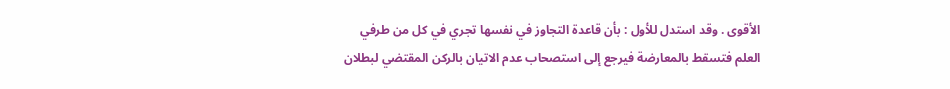الأقوى . وقد استدل للأول : بأن قاعدة التجاوز في نفسها تجري في كل من طرفي العلم فتسقط بالمعارضة فيرجع إلى استصحاب عدم الاتيان بالركن المقتضي لبطلان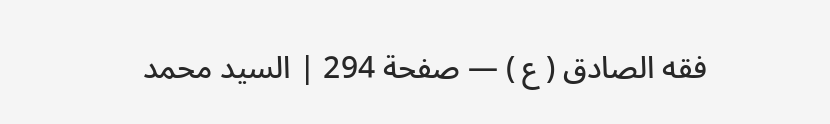فقه الصادق ( ع ) — صفحة 294 | السيد محمد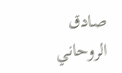صادق الروحاني